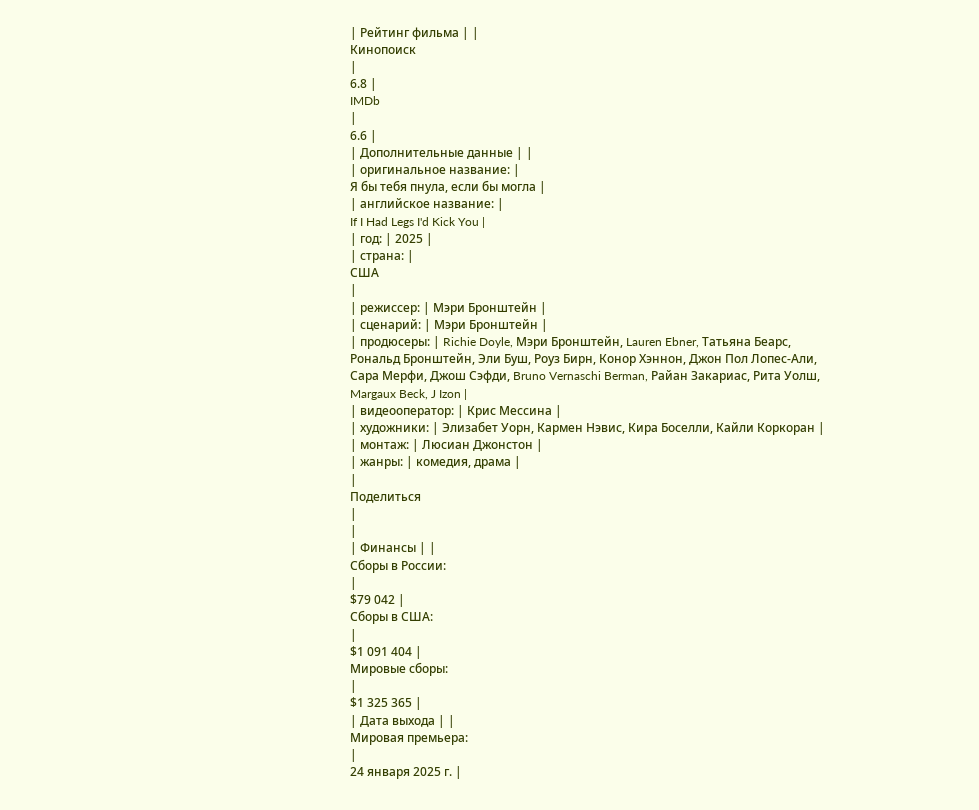| Рейтинг фильма | |
Кинопоиск
|
6.8 |
IMDb
|
6.6 |
| Дополнительные данные | |
| оригинальное название: |
Я бы тебя пнула, если бы могла |
| английское название: |
If I Had Legs I'd Kick You |
| год: | 2025 |
| страна: |
США
|
| режиссер: | Мэри Бронштейн |
| сценарий: | Мэри Бронштейн |
| продюсеры: | Richie Doyle, Мэри Бронштейн, Lauren Ebner, Татьяна Беарс, Рональд Бронштейн, Эли Буш, Роуз Бирн, Конор Хэннон, Джон Пол Лопес-Али, Сара Мерфи, Джош Сэфди, Bruno Vernaschi Berman, Райан Закариас, Рита Уолш, Margaux Beck, J Izon |
| видеооператор: | Крис Мессина |
| художники: | Элизабет Уорн, Кармен Нэвис, Кира Боселли, Кайли Коркоран |
| монтаж: | Люсиан Джонстон |
| жанры: | комедия, драма |
|
Поделиться
|
|
| Финансы | |
Сборы в России:
|
$79 042 |
Сборы в США:
|
$1 091 404 |
Мировые сборы:
|
$1 325 365 |
| Дата выхода | |
Мировая премьера:
|
24 января 2025 г. |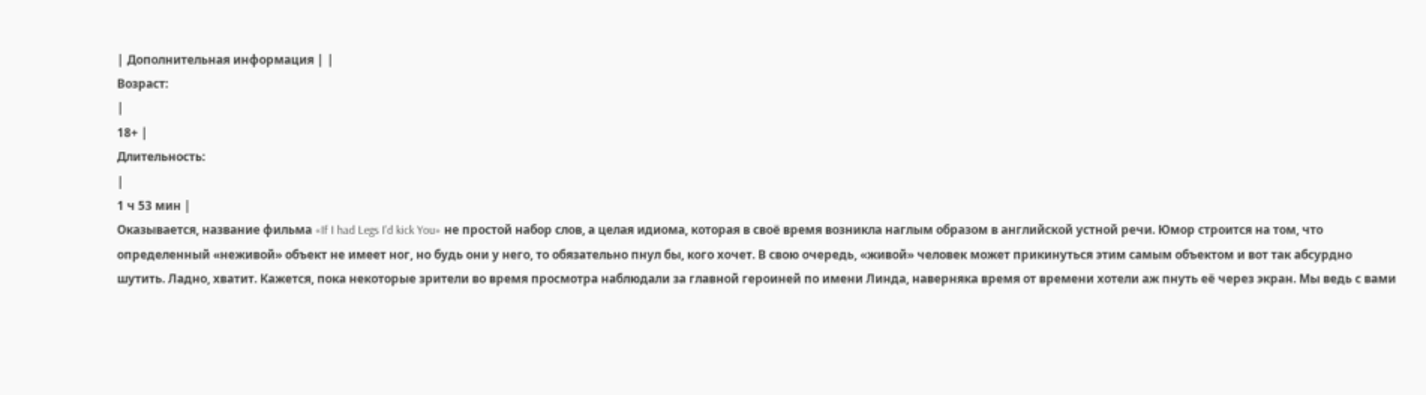| Дополнительная информация | |
Возраст:
|
18+ |
Длительность:
|
1 ч 53 мин |
Оказывается, название фильма «If I had Legs I'd kick You» не простой набор слов, а целая идиома, которая в своё время возникла наглым образом в английской устной речи. Юмор строится на том, что определенный «неживой» объект не имеет ног, но будь они у него, то обязательно пнул бы, кого хочет. В свою очередь, «живой» человек может прикинуться этим самым объектом и вот так абсурдно шутить. Ладно, хватит. Кажется, пока некоторые зрители во время просмотра наблюдали за главной героиней по имени Линда, наверняка время от времени хотели аж пнуть её через экран. Мы ведь с вами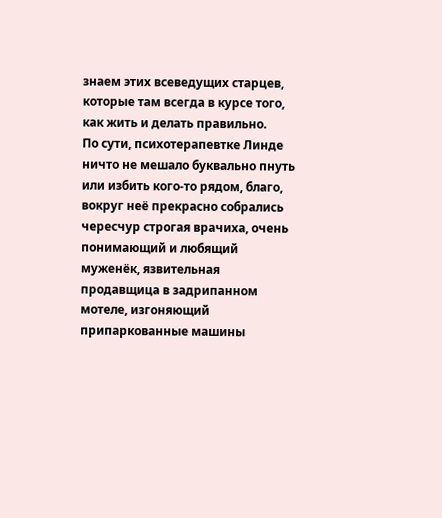знаем этих всеведущих старцев, которые там всегда в курсе того, как жить и делать правильно.
По сути, психотерапевтке Линде ничто не мешало буквально пнуть или избить кого-то рядом, благо, вокруг неё прекрасно собрались чересчур строгая врачиха, очень понимающий и любящий муженёк, язвительная продавщица в задрипанном мотеле, изгоняющий припаркованные машины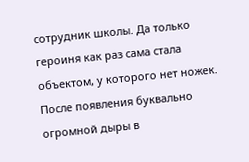сотрудник школы. Да только героиня как раз сама стала объектом, у которого нет ножек. После появления буквально огромной дыры в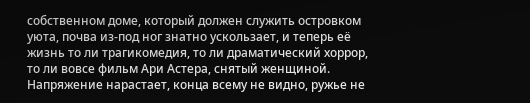собственном доме, который должен служить островком уюта, почва из-под ног знатно ускользает, и теперь её жизнь то ли трагикомедия, то ли драматический хоррор, то ли вовсе фильм Ари Астера, снятый женщиной. Напряжение нарастает, конца всему не видно, ружье не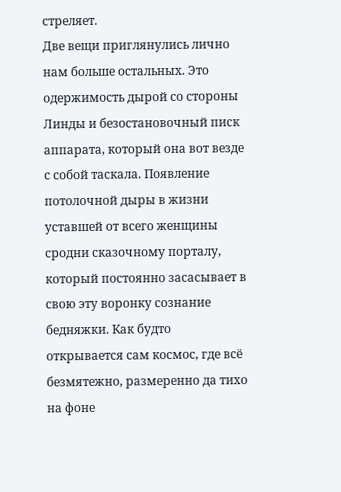стреляет.
Две вещи приглянулись лично нам больше остальных. Это одержимость дырой со стороны Линды и безостановочный писк аппарата, который она вот везде с собой таскала. Появление потолочной дыры в жизни уставшей от всего женщины сродни сказочному порталу, который постоянно засасывает в свою эту воронку сознание бедняжки. Как будто открывается сам космос, где всё безмятежно, размеренно да тихо на фоне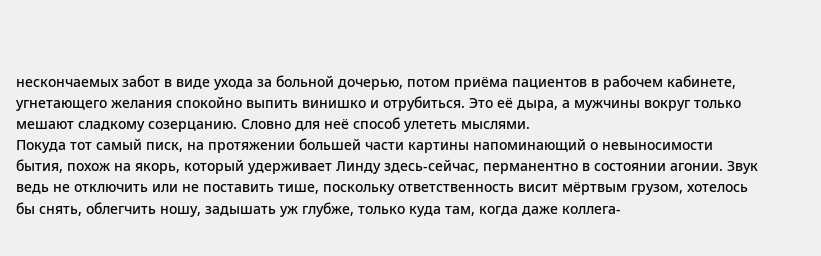нескончаемых забот в виде ухода за больной дочерью, потом приёма пациентов в рабочем кабинете, угнетающего желания спокойно выпить винишко и отрубиться. Это её дыра, а мужчины вокруг только мешают сладкому созерцанию. Словно для неё способ улететь мыслями.
Покуда тот самый писк, на протяжении большей части картины напоминающий о невыносимости бытия, похож на якорь, который удерживает Линду здесь-сейчас, перманентно в состоянии агонии. Звук ведь не отключить или не поставить тише, поскольку ответственность висит мёртвым грузом, хотелось бы снять, облегчить ношу, задышать уж глубже, только куда там, когда даже коллега-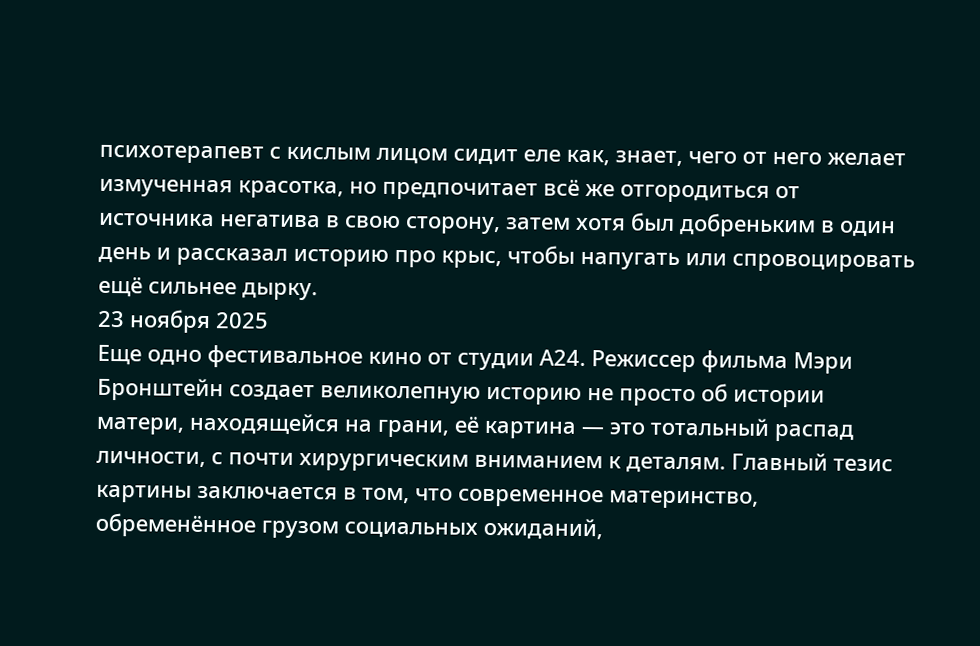психотерапевт с кислым лицом сидит еле как, знает, чего от него желает измученная красотка, но предпочитает всё же отгородиться от источника негатива в свою сторону, затем хотя был добреньким в один день и рассказал историю про крыс, чтобы напугать или спровоцировать ещё сильнее дырку.
23 ноября 2025
Еще одно фестивальное кино от студии А24. Режиссер фильма Мэри Бронштейн создает великолепную историю не просто об истории матери, находящейся на грани, её картина — это тотальный распад личности, с почти хирургическим вниманием к деталям. Главный тезис картины заключается в том, что современное материнство, обременённое грузом социальных ожиданий,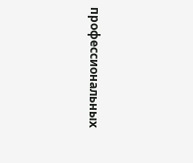профессиональных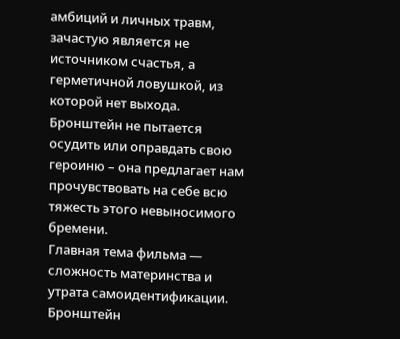амбиций и личных травм, зачастую является не источником счастья, а герметичной ловушкой, из которой нет выхода. Бронштейн не пытается осудить или оправдать свою героиню – она предлагает нам прочувствовать на себе всю тяжесть этого невыносимого бремени.
Главная тема фильма — сложность материнства и утрата самоидентификации. Бронштейн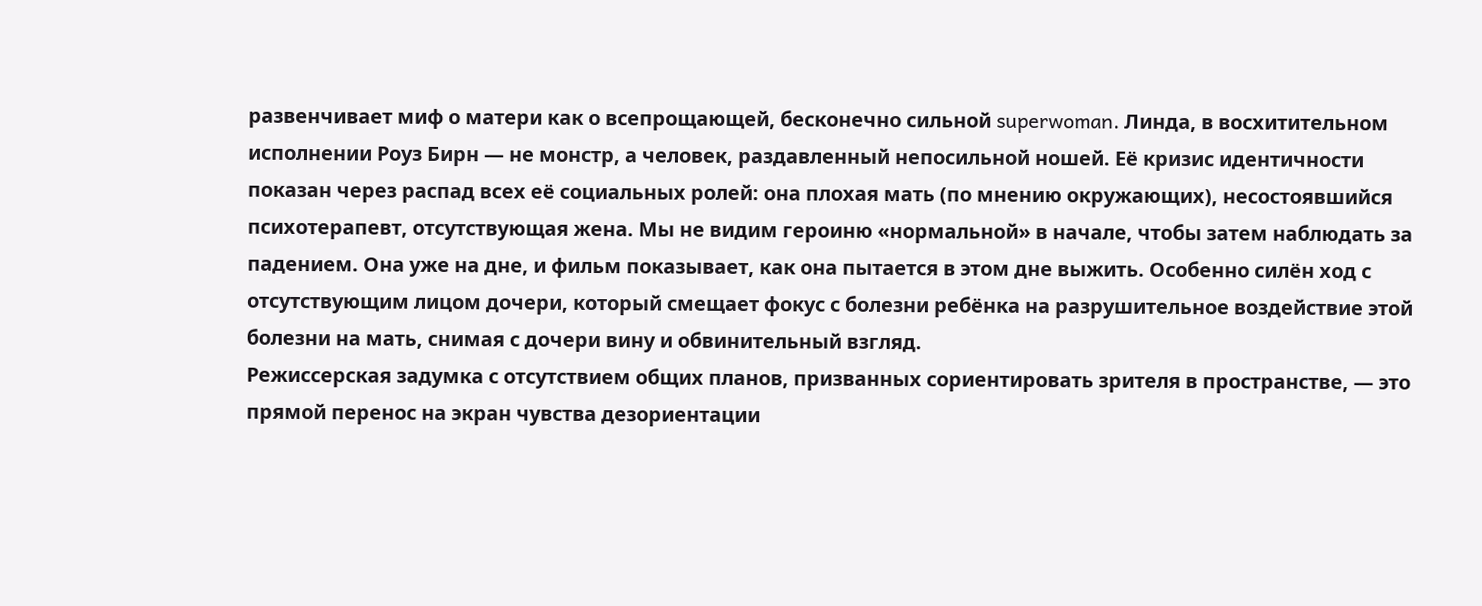развенчивает миф о матери как о всепрощающей, бесконечно сильной superwoman. Линда, в восхитительном исполнении Роуз Бирн — не монстр, а человек, раздавленный непосильной ношей. Её кризис идентичности показан через распад всех её социальных ролей: она плохая мать (по мнению окружающих), несостоявшийся психотерапевт, отсутствующая жена. Мы не видим героиню «нормальной» в начале, чтобы затем наблюдать за падением. Она уже на дне, и фильм показывает, как она пытается в этом дне выжить. Особенно силён ход с отсутствующим лицом дочери, который смещает фокус с болезни ребёнка на разрушительное воздействие этой болезни на мать, снимая с дочери вину и обвинительный взгляд.
Режиссерская задумка с отсутствием общих планов, призванных сориентировать зрителя в пространстве, — это прямой перенос на экран чувства дезориентации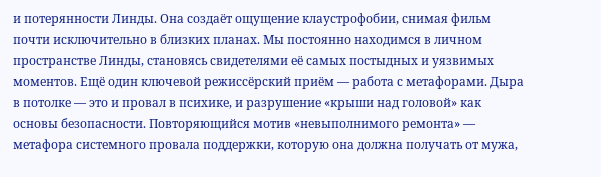и потерянности Линды. Она создаёт ощущение клаустрофобии, снимая фильм почти исключительно в близких планах. Мы постоянно находимся в личном пространстве Линды, становясь свидетелями её самых постыдных и уязвимых моментов. Ещё один ключевой режиссёрский приём — работа с метафорами. Дыра в потолке — это и провал в психике, и разрушение «крыши над головой» как основы безопасности. Повторяющийся мотив «невыполнимого ремонта» — метафора системного провала поддержки, которую она должна получать от мужа,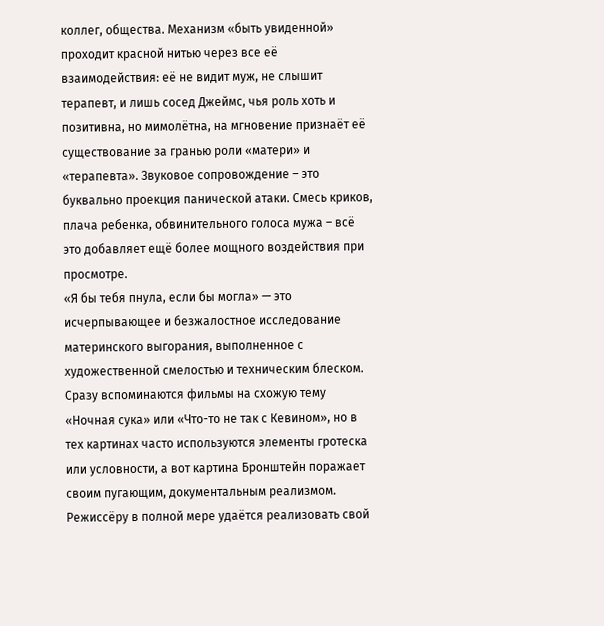коллег, общества. Механизм «быть увиденной» проходит красной нитью через все её взаимодействия: её не видит муж, не слышит терапевт, и лишь сосед Джеймс, чья роль хоть и позитивна, но мимолётна, на мгновение признаёт её существование за гранью роли «матери» и «терапевта». Звуковое сопровождение – это буквально проекция панической атаки. Смесь криков, плача ребенка, обвинительного голоса мужа – всё это добавляет ещё более мощного воздействия при просмотре.
«Я бы тебя пнула, если бы могла» — это исчерпывающее и безжалостное исследование материнского выгорания, выполненное с художественной смелостью и техническим блеском. Сразу вспоминаются фильмы на схожую тему «Ночная сука» или «Что-то не так с Кевином», но в тех картинах часто используются элементы гротеска или условности, а вот картина Бронштейн поражает своим пугающим, документальным реализмом. Режиссёру в полной мере удаётся реализовать свой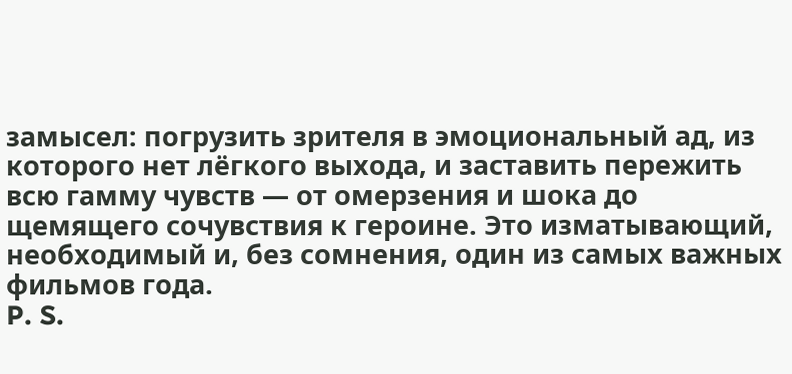замысел: погрузить зрителя в эмоциональный ад, из которого нет лёгкого выхода, и заставить пережить всю гамму чувств — от омерзения и шока до щемящего сочувствия к героине. Это изматывающий, необходимый и, без сомнения, один из самых важных фильмов года.
P. S.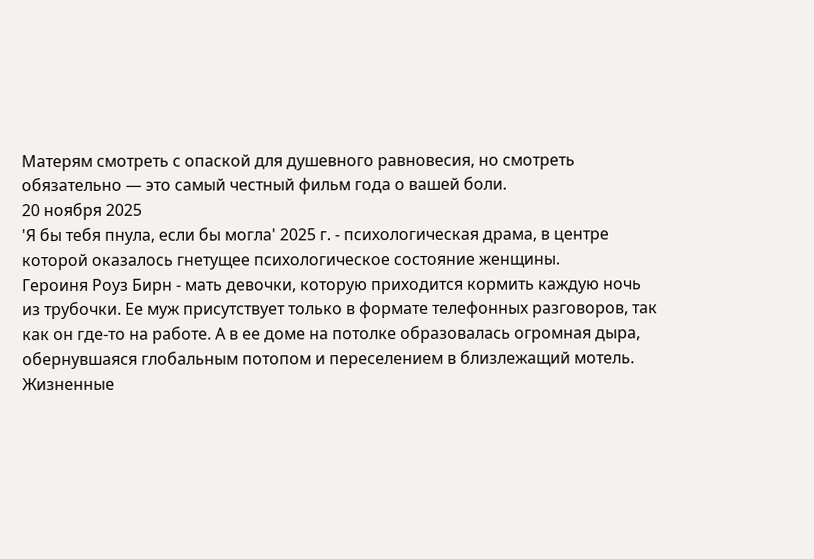Матерям смотреть с опаской для душевного равновесия, но смотреть обязательно — это самый честный фильм года о вашей боли.
20 ноября 2025
'Я бы тебя пнула, если бы могла' 2025 г. - психологическая драма, в центре которой оказалось гнетущее психологическое состояние женщины.
Героиня Роуз Бирн - мать девочки, которую приходится кормить каждую ночь из трубочки. Ее муж присутствует только в формате телефонных разговоров, так как он где-то на работе. А в ее доме на потолке образовалась огромная дыра, обернувшаяся глобальным потопом и переселением в близлежащий мотель.
Жизненные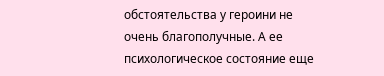обстоятельства у героини не очень благополучные. А ее психологическое состояние еще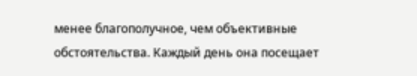менее благополучное, чем объективные обстоятельства. Каждый день она посещает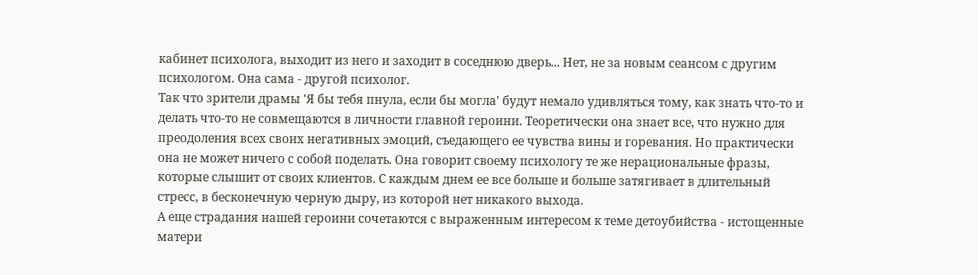кабинет психолога, выходит из него и заходит в соседнюю дверь... Нет, не за новым сеансом с другим психологом. Она сама - другой психолог.
Так что зрители драмы 'Я бы тебя пнула, если бы могла' будут немало удивляться тому, как знать что-то и делать что-то не совмещаются в личности главной героини. Теоретически она знает все, что нужно для преодоления всех своих негативных эмоций, съедающего ее чувства вины и горевания. Но практически она не может ничего с собой поделать. Она говорит своему психологу те же нерациональные фразы, которые слышит от своих клиентов. С каждым днем ее все больше и больше затягивает в длительный стресс, в бесконечную черную дыру, из которой нет никакого выхода.
А еще страдания нашей героини сочетаются с выраженным интересом к теме детоубийства - истощенные матери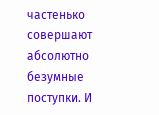частенько совершают абсолютно безумные поступки. И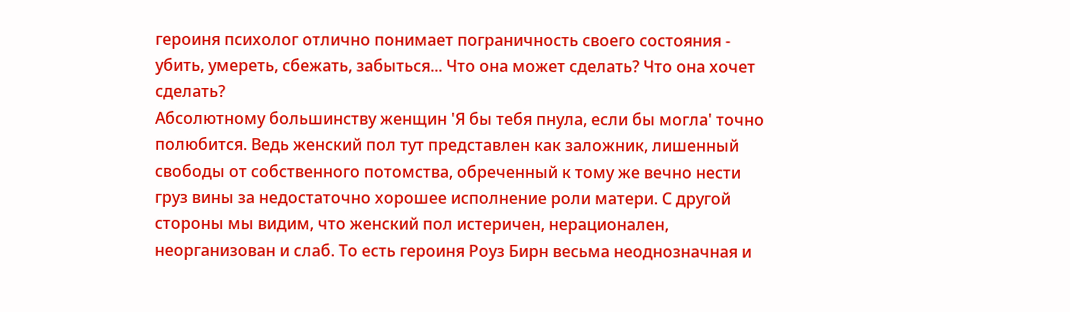героиня психолог отлично понимает пограничность своего состояния - убить, умереть, сбежать, забыться... Что она может сделать? Что она хочет сделать?
Абсолютному большинству женщин 'Я бы тебя пнула, если бы могла' точно полюбится. Ведь женский пол тут представлен как заложник, лишенный свободы от собственного потомства, обреченный к тому же вечно нести груз вины за недостаточно хорошее исполнение роли матери. С другой стороны мы видим, что женский пол истеричен, нерационален, неорганизован и слаб. То есть героиня Роуз Бирн весьма неоднозначная и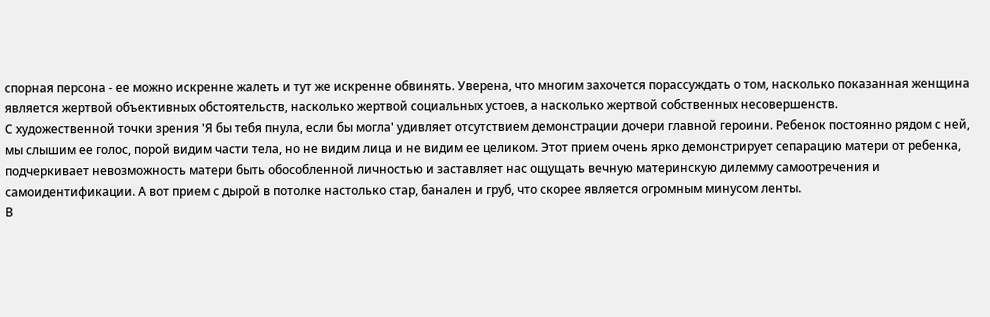спорная персона - ее можно искренне жалеть и тут же искренне обвинять. Уверена, что многим захочется порассуждать о том, насколько показанная женщина является жертвой объективных обстоятельств, насколько жертвой социальных устоев, а насколько жертвой собственных несовершенств.
С художественной точки зрения 'Я бы тебя пнула, если бы могла' удивляет отсутствием демонстрации дочери главной героини. Ребенок постоянно рядом с ней, мы слышим ее голос, порой видим части тела, но не видим лица и не видим ее целиком. Этот прием очень ярко демонстрирует сепарацию матери от ребенка, подчеркивает невозможность матери быть обособленной личностью и заставляет нас ощущать вечную материнскую дилемму самоотречения и самоидентификации. А вот прием с дырой в потолке настолько стар, банален и груб, что скорее является огромным минусом ленты.
В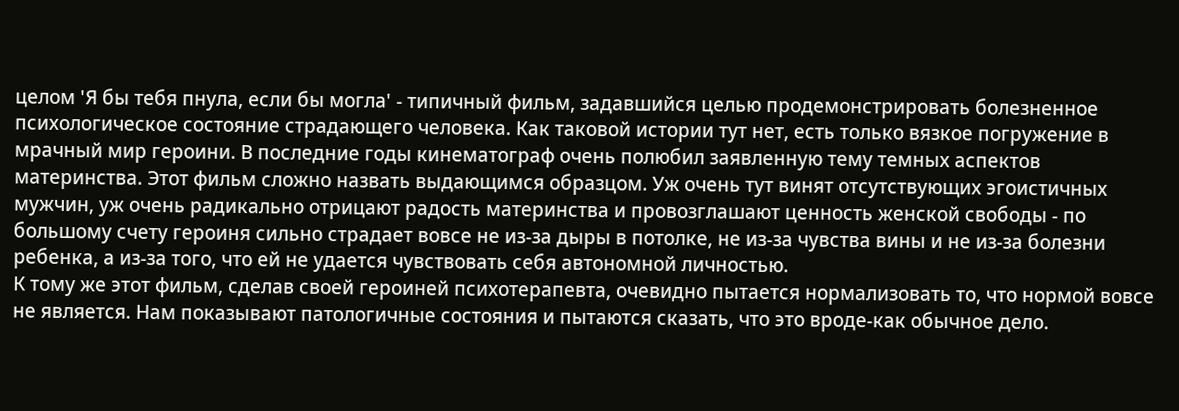целом 'Я бы тебя пнула, если бы могла' - типичный фильм, задавшийся целью продемонстрировать болезненное психологическое состояние страдающего человека. Как таковой истории тут нет, есть только вязкое погружение в мрачный мир героини. В последние годы кинематограф очень полюбил заявленную тему темных аспектов материнства. Этот фильм сложно назвать выдающимся образцом. Уж очень тут винят отсутствующих эгоистичных мужчин, уж очень радикально отрицают радость материнства и провозглашают ценность женской свободы - по большому счету героиня сильно страдает вовсе не из-за дыры в потолке, не из-за чувства вины и не из-за болезни ребенка, а из-за того, что ей не удается чувствовать себя автономной личностью.
К тому же этот фильм, сделав своей героиней психотерапевта, очевидно пытается нормализовать то, что нормой вовсе не является. Нам показывают патологичные состояния и пытаются сказать, что это вроде-как обычное дело.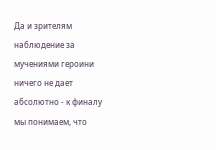Да и зрителям наблюдение за мучениями героини ничего не дает абсолютно - к финалу мы понимаем, что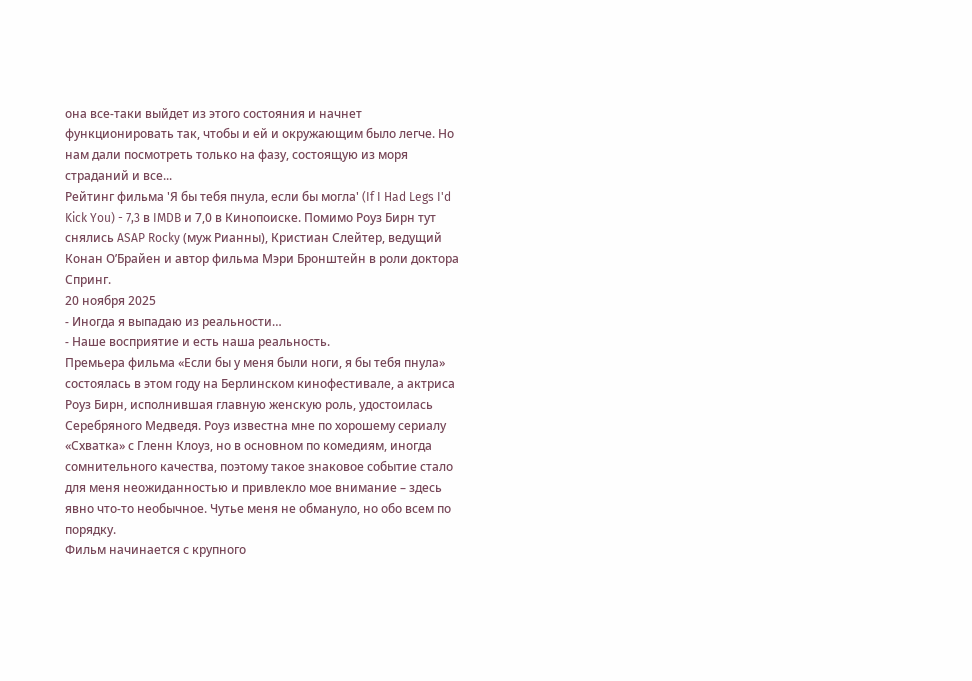она все-таки выйдет из этого состояния и начнет функционировать так, чтобы и ей и окружающим было легче. Но нам дали посмотреть только на фазу, состоящую из моря страданий и все...
Рейтинг фильма 'Я бы тебя пнула, если бы могла' (If I Had Legs I'd Kick You) - 7,3 в IMDB и 7,0 в Кинопоиске. Помимо Роуз Бирн тут снялись ASAP Rocky (муж Рианны), Кристиан Слейтер, ведущий Конан О’Брайен и автор фильма Мэри Бронштейн в роли доктора Спринг.
20 ноября 2025
- Иногда я выпадаю из реальности…
- Наше восприятие и есть наша реальность.
Премьера фильма «Если бы у меня были ноги, я бы тебя пнула» состоялась в этом году на Берлинском кинофестивале, а актриса Роуз Бирн, исполнившая главную женскую роль, удостоилась Серебряного Медведя. Роуз известна мне по хорошему сериалу «Схватка» с Гленн Клоуз, но в основном по комедиям, иногда сомнительного качества, поэтому такое знаковое событие стало для меня неожиданностью и привлекло мое внимание – здесь явно что-то необычное. Чутье меня не обмануло, но обо всем по порядку.
Фильм начинается с крупного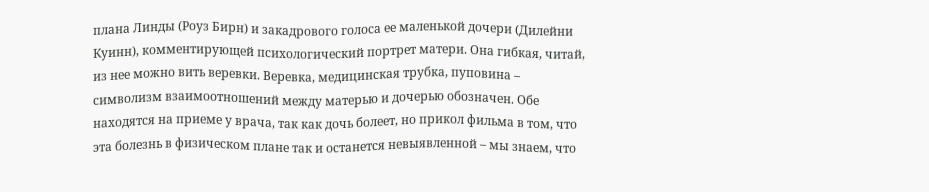плана Линды (Роуз Бирн) и закадрового голоса ее маленькой дочери (Дилейни Куинн), комментирующей психологический портрет матери. Она гибкая, читай, из нее можно вить веревки. Веревка, медицинская трубка, пуповина – символизм взаимоотношений между матерью и дочерью обозначен. Обе находятся на приеме у врача, так как дочь болеет, но прикол фильма в том, что эта болезнь в физическом плане так и останется невыявленной – мы знаем, что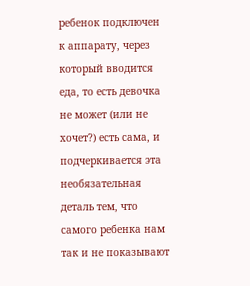ребенок подключен к аппарату, через который вводится еда, то есть девочка не может (или не хочет?) есть сама, и подчеркивается эта необязательная деталь тем, что самого ребенка нам так и не показывают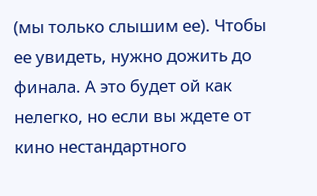(мы только слышим ее). Чтобы ее увидеть, нужно дожить до финала. А это будет ой как нелегко, но если вы ждете от кино нестандартного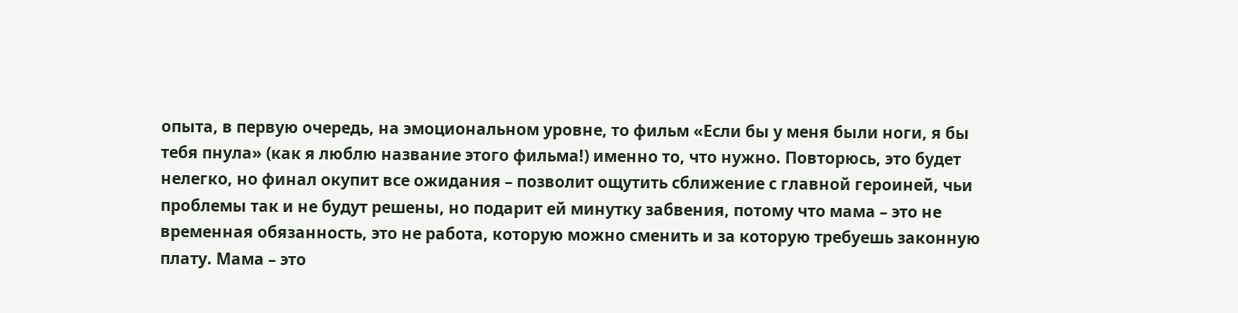опыта, в первую очередь, на эмоциональном уровне, то фильм «Если бы у меня были ноги, я бы тебя пнула» (как я люблю название этого фильма!) именно то, что нужно. Повторюсь, это будет нелегко, но финал окупит все ожидания – позволит ощутить сближение с главной героиней, чьи проблемы так и не будут решены, но подарит ей минутку забвения, потому что мама – это не временная обязанность, это не работа, которую можно сменить и за которую требуешь законную плату. Мама – это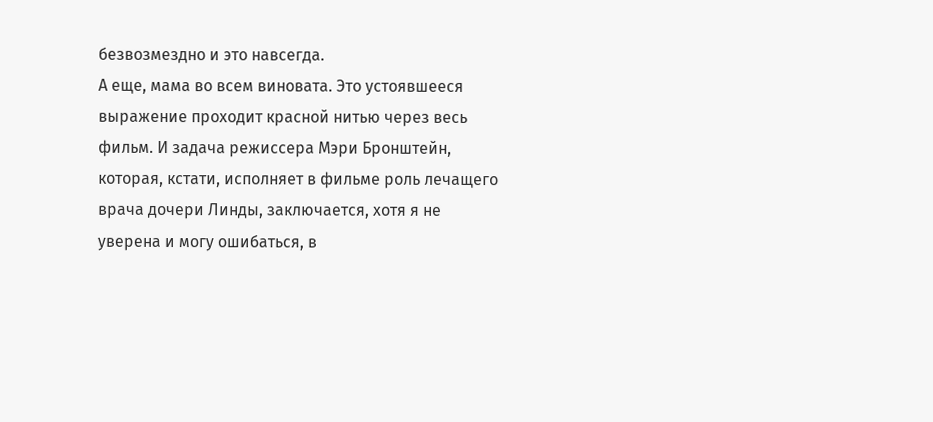безвозмездно и это навсегда.
А еще, мама во всем виновата. Это устоявшееся выражение проходит красной нитью через весь фильм. И задача режиссера Мэри Бронштейн, которая, кстати, исполняет в фильме роль лечащего врача дочери Линды, заключается, хотя я не уверена и могу ошибаться, в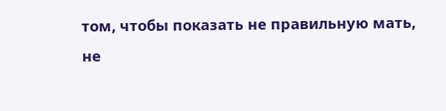том, чтобы показать не правильную мать, не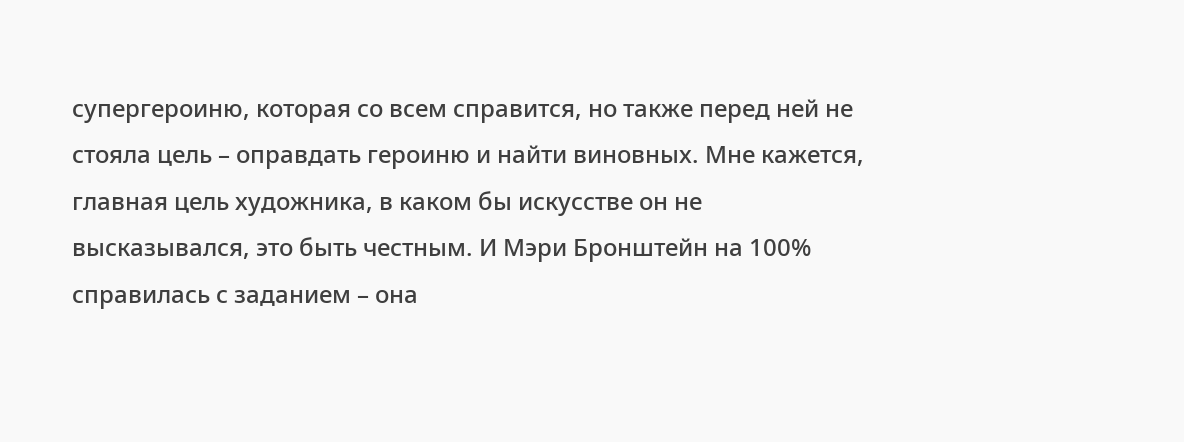супергероиню, которая со всем справится, но также перед ней не стояла цель – оправдать героиню и найти виновных. Мне кажется, главная цель художника, в каком бы искусстве он не высказывался, это быть честным. И Мэри Бронштейн на 100% справилась с заданием – она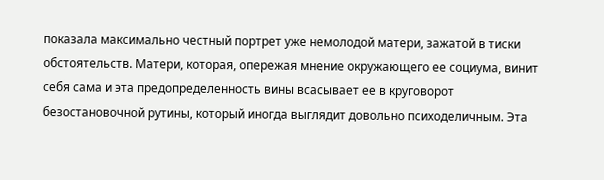показала максимально честный портрет уже немолодой матери, зажатой в тиски обстоятельств. Матери, которая, опережая мнение окружающего ее социума, винит себя сама и эта предопределенность вины всасывает ее в круговорот безостановочной рутины, который иногда выглядит довольно психоделичным. Эта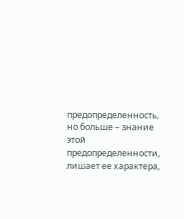предопределенность, но больше – знание этой предопределенности, лишает ее характера,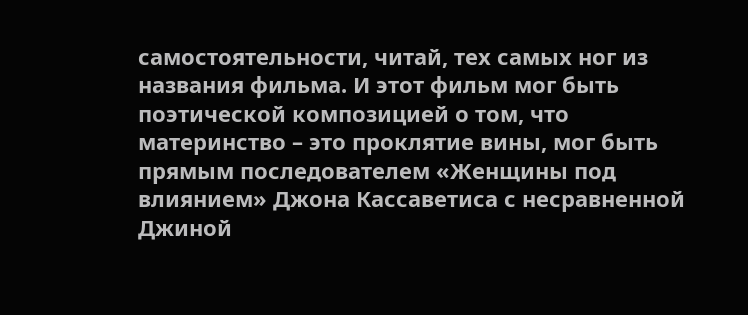самостоятельности, читай, тех самых ног из названия фильма. И этот фильм мог быть поэтической композицией о том, что материнство – это проклятие вины, мог быть прямым последователем «Женщины под влиянием» Джона Кассаветиса с несравненной Джиной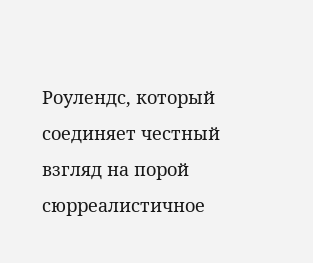Роулендс, который соединяет честный взгляд на порой сюрреалистичное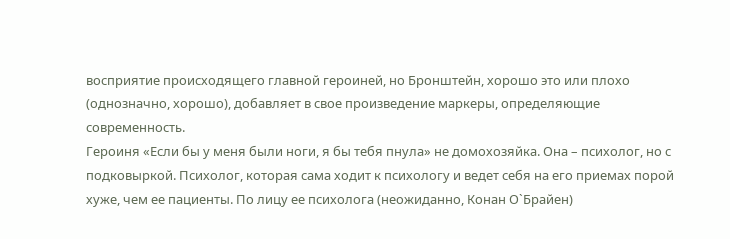восприятие происходящего главной героиней, но Бронштейн, хорошо это или плохо (однозначно, хорошо), добавляет в свое произведение маркеры, определяющие современность.
Героиня «Если бы у меня были ноги, я бы тебя пнула» не домохозяйка. Она – психолог, но с подковыркой. Психолог, которая сама ходит к психологу и ведет себя на его приемах порой хуже, чем ее пациенты. По лицу ее психолога (неожиданно, Конан О`Брайен)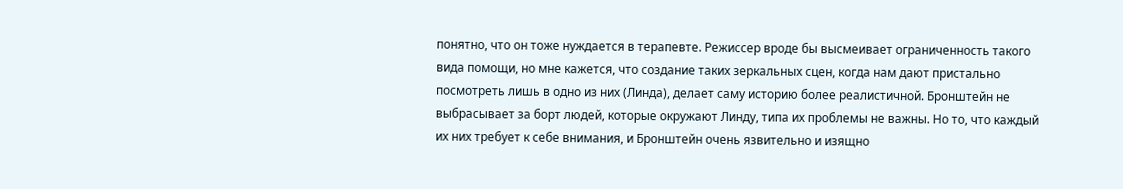понятно, что он тоже нуждается в терапевте. Режиссер вроде бы высмеивает ограниченность такого вида помощи, но мне кажется, что создание таких зеркальных сцен, когда нам дают пристально посмотреть лишь в одно из них (Линда), делает саму историю более реалистичной. Бронштейн не выбрасывает за борт людей, которые окружают Линду, типа их проблемы не важны. Но то, что каждый их них требует к себе внимания, и Бронштейн очень язвительно и изящно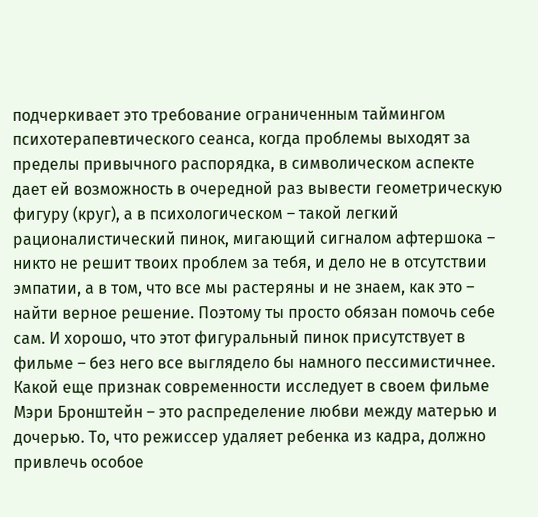подчеркивает это требование ограниченным таймингом психотерапевтического сеанса, когда проблемы выходят за пределы привычного распорядка, в символическом аспекте дает ей возможность в очередной раз вывести геометрическую фигуру (круг), а в психологическом – такой легкий рационалистический пинок, мигающий сигналом афтершока – никто не решит твоих проблем за тебя, и дело не в отсутствии эмпатии, а в том, что все мы растеряны и не знаем, как это – найти верное решение. Поэтому ты просто обязан помочь себе сам. И хорошо, что этот фигуральный пинок присутствует в фильме – без него все выглядело бы намного пессимистичнее.
Какой еще признак современности исследует в своем фильме Мэри Бронштейн – это распределение любви между матерью и дочерью. То, что режиссер удаляет ребенка из кадра, должно привлечь особое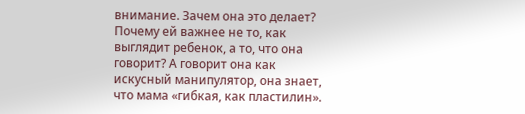внимание. Зачем она это делает? Почему ей важнее не то, как выглядит ребенок, а то, что она говорит? А говорит она как искусный манипулятор, она знает, что мама «гибкая, как пластилин».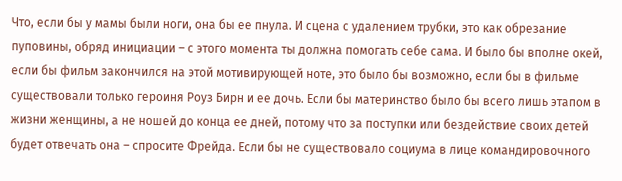Что, если бы у мамы были ноги, она бы ее пнула. И сцена с удалением трубки, это как обрезание пуповины, обряд инициации – с этого момента ты должна помогать себе сама. И было бы вполне окей, если бы фильм закончился на этой мотивирующей ноте, это было бы возможно, если бы в фильме существовали только героиня Роуз Бирн и ее дочь. Если бы материнство было бы всего лишь этапом в жизни женщины, а не ношей до конца ее дней, потому что за поступки или бездействие своих детей будет отвечать она – спросите Фрейда. Если бы не существовало социума в лице командировочного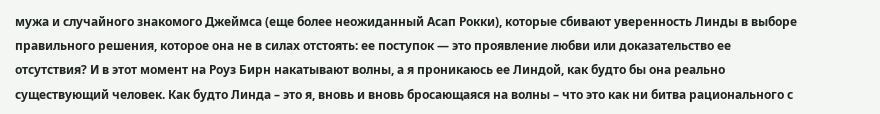мужа и случайного знакомого Джеймса (еще более неожиданный Асап Рокки), которые сбивают уверенность Линды в выборе правильного решения, которое она не в силах отстоять: ее поступок — это проявление любви или доказательство ее отсутствия? И в этот момент на Роуз Бирн накатывают волны, а я проникаюсь ее Линдой, как будто бы она реально существующий человек. Как будто Линда – это я, вновь и вновь бросающаяся на волны – что это как ни битва рационального с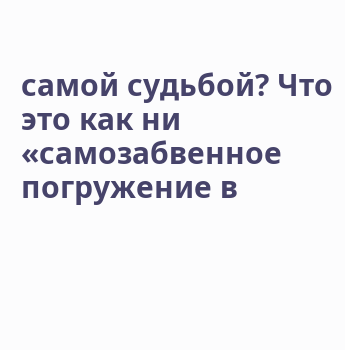самой судьбой? Что это как ни «самозабвенное погружение в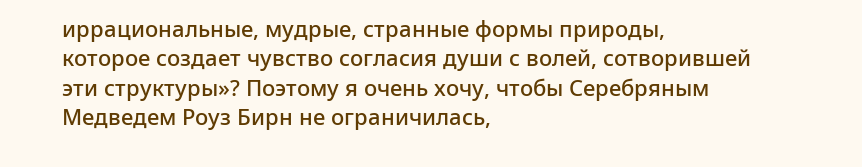иррациональные, мудрые, странные формы природы, которое создает чувство согласия души с волей, сотворившей эти структуры»? Поэтому я очень хочу, чтобы Серебряным Медведем Роуз Бирн не ограничилась,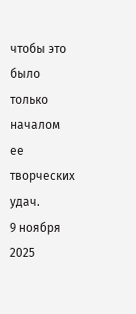чтобы это было только началом ее творческих удач.
9 ноября 2025